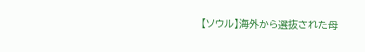【ソウル】海外から選抜された母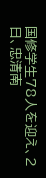国修学生78人を迎え、2日、忠清南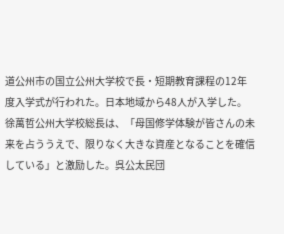道公州市の国立公州大学校で長・短期教育課程の12年度入学式が行われた。日本地域から48人が入学した。
徐萬哲公州大学校総長は、「母国修学体験が皆さんの未来を占ううえで、限りなく大きな資産となることを確信している」と激励した。呉公太民団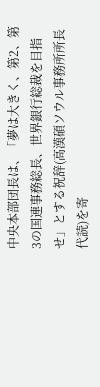中央本部団長は、「夢は大きく、第2、第3の国連事務総長、世界銀行総裁を目指せ」とする祝辞(高漢碩ソウル事務所所長代読)を寄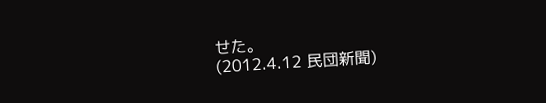せた。
(2012.4.12 民団新聞)